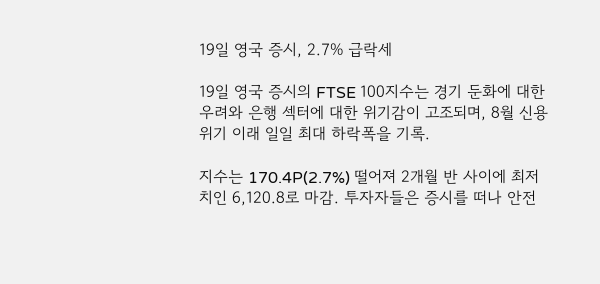19일 영국 증시, 2.7% 급락세

19일 영국 증시의 FTSE 100지수는 경기 둔화에 대한 우려와 은행 섹터에 대한 위기감이 고조되며, 8월 신용위기 이래 일일 최대 하락폭을 기록.

지수는 170.4P(2.7%) 떨어져 2개월 반 사이에 최저치인 6,120.8로 마감. 투자자들은 증시를 떠나 안전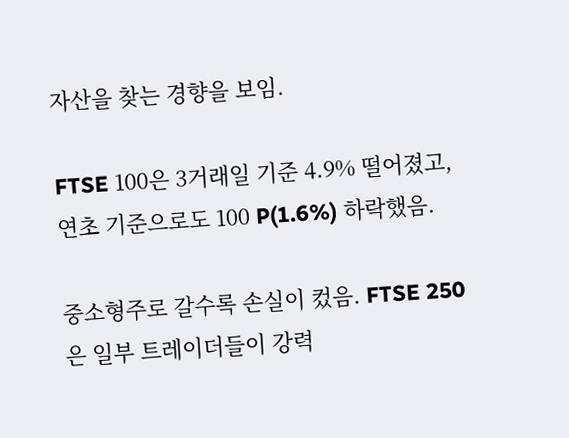자산을 찾는 경향을 보임.

FTSE 100은 3거래일 기준 4.9% 떨어졌고, 연초 기준으로도 100 P(1.6%) 하락했음.

중소형주로 갈수록 손실이 컸음. FTSE 250은 일부 트레이더들이 강력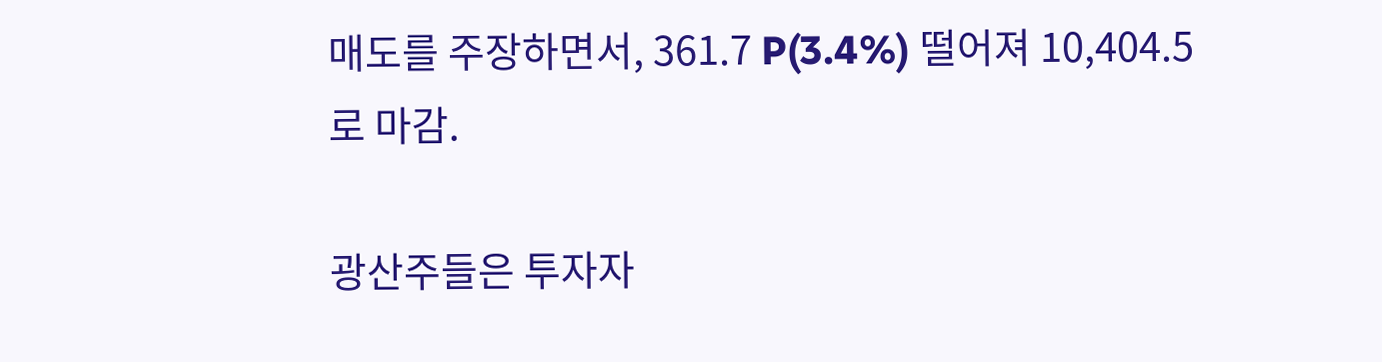매도를 주장하면서, 361.7 P(3.4%) 떨어져 10,404.5로 마감.

광산주들은 투자자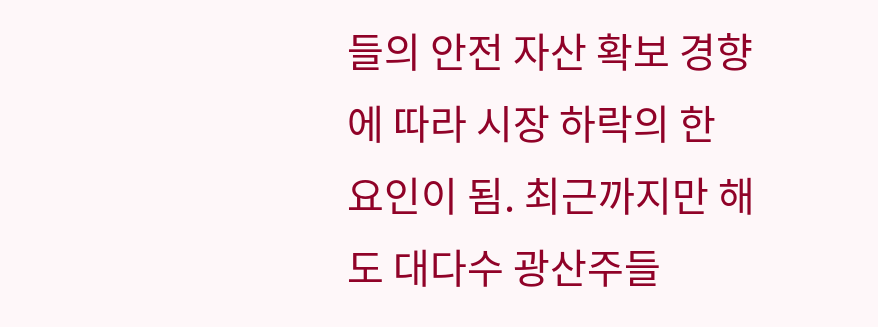들의 안전 자산 확보 경향에 따라 시장 하락의 한 요인이 됨. 최근까지만 해도 대다수 광산주들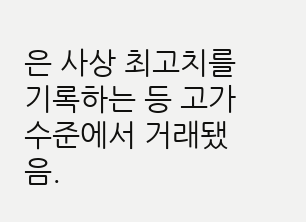은 사상 최고치를 기록하는 등 고가 수준에서 거래됐음.